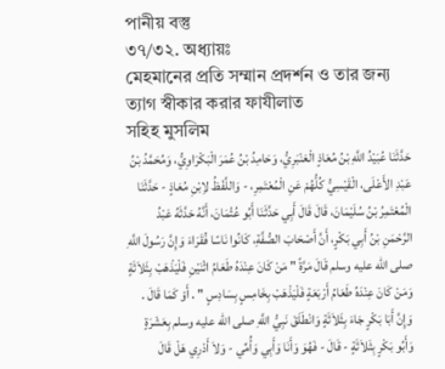পানীয় বস্তু
৩৭/৩২. অধ্যায়ঃ
মেহমানের প্রতি সম্মান প্রদর্শন ও তার জন্য ত্যাগ স্বীকার করার ফাযীলাত
সহিহ মুসলিম
حَدَّثَنَا عُبَيْدُ اللَّهِ بْنُ مُعَاذٍ الْعَنْبَرِيُّ، وَحَامِدُ بْنُ عُمَرَ الْبَكْرَاوِيُّ، وَمُحَمَّدُ بْنُ عَبْدِ الأَعْلَى، الْقَيْسِيُّ كُلُّهُمْ عَنِ الْمُعْتَمِرِ، - وَاللَّفْظُ لاِبْنِ مُعَاذٍ - حَدَّثَنَا الْمُعْتَمِرُ بْنُ سُلَيْمَانَ، قَالَ قَالَ أَبِي حَدَّثَنَا أَبُو عُثْمَانَ، أَنَّهُ حَدَّثَهُ عَبْدُ الرَّحْمَنِ بْنُ أَبِي بَكْرٍ، أَنَّ أَصْحَابَ الصُّفَّةِ، كَانُوا نَاسًا فُقَرَاءَ وَإِنَّ رَسُولَ اللَّهِ صلى الله عليه وسلم قَالَ مَرَّةً " مَنْ كَانَ عِنْدَهُ طَعَامُ اثْنَيْنِ فَلْيَذْهَبْ بِثَلاَثَةٍ وَمَنْ كَانَ عِنْدَهُ طَعَامُ أَرْبَعَةٍ فَلْيَذْهَبْ بِخَامِسٍ بِسَادِسٍ " . أَوْ كَمَا قَالَ . وَإِنَّ أَبَا بَكْرٍ جَاءَ بِثَلاَثَةٍ وَانْطَلَقَ نَبِيُّ اللَّهِ صلى الله عليه وسلم بِعَشَرَةٍ وَأَبُو بَكْرٍ بِثَلاَثَةٍ - قَالَ - فَهُوَ وَأَنَا وَأَبِي وَأُمِّي - وَلاَ أَدْرِي هَلْ قَالَ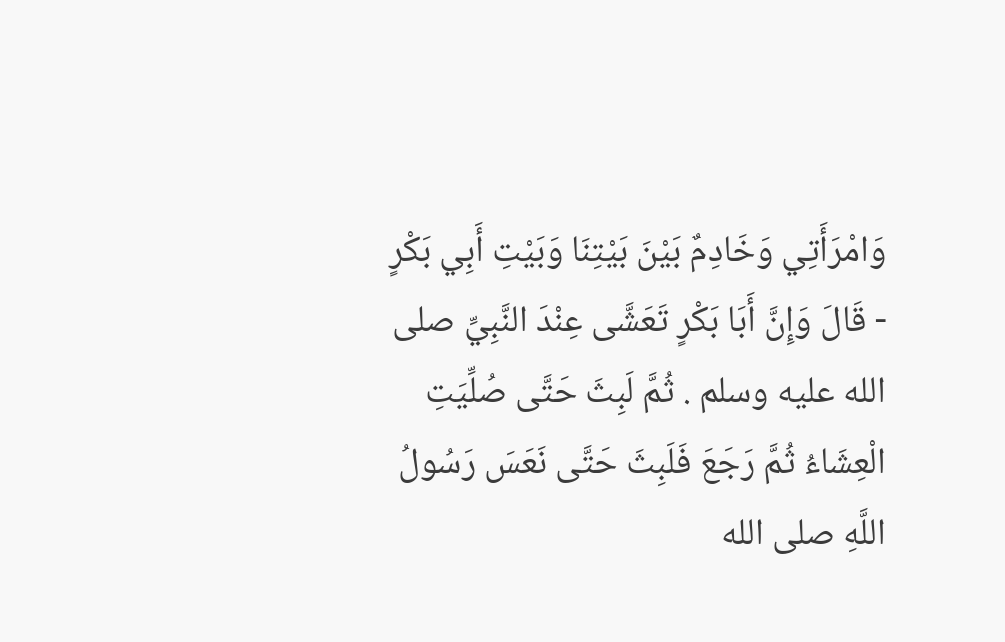وَامْرَأَتِي وَخَادِمٌ بَيْنَ بَيْتِنَا وَبَيْتِ أَبِي بَكْرٍ - قَالَ وَإِنَّ أَبَا بَكْرٍ تَعَشَّى عِنْدَ النَّبِيِّ صلى الله عليه وسلم . ثُمَّ لَبِثَ حَتَّى صُلِّيَتِ الْعِشَاءُ ثُمَّ رَجَعَ فَلَبِثَ حَتَّى نَعَسَ رَسُولُ اللَّهِ صلى الله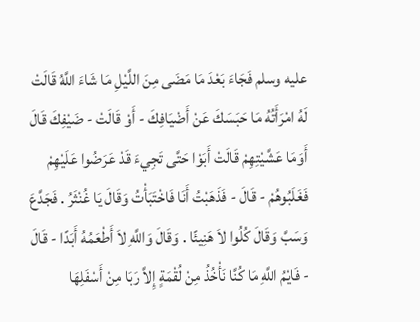عليه وسلم فَجَاءَ بَعْدَ مَا مَضَى مِنَ اللَّيْلِ مَا شَاءَ اللَّهُ قَالَتْ لَهُ امْرَأَتُهُ مَا حَبَسَكَ عَنْ أَضْيَافِكَ - أَوْ قَالَتْ - ضَيْفِكَ قَالَ أَوَمَا عَشَّيْتِهِمْ قَالَتْ أَبَوْا حَتَّى تَجِيءَ قَدْ عَرَضُوا عَلَيْهِمْ فَغَلَبُوهُمْ - قَالَ - فَذَهَبْتُ أَنَا فَاخْتَبَأْتُ وَقَالَ يَا غُنْثَرُ . فَجَدَّعَ وَسَبَّ وَقَالَ كُلُوا لاَ هَنِيئًا . وَقَالَ وَاللَّهِ لاَ أَطْعَمُهُ أَبَدًا - قَالَ - فَايْمُ اللَّهِ مَا كُنَّا نَأْخُذُ مِنْ لُقْمَةٍ إِلاَّ رَبَا مِنْ أَسْفَلِهَا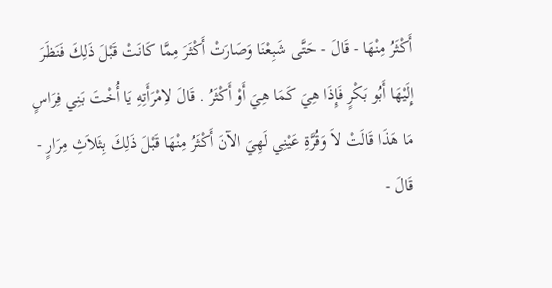أَكْثَرُ مِنْهَا - قَالَ - حَتَّى شَبِعْنَا وَصَارَتْ أَكْثَرَ مِمَّا كَانَتْ قَبْلَ ذَلِكَ فَنَظَرَ إِلَيْهَا أَبُو بَكْرٍ فَإِذَا هِيَ كَمَا هِيَ أَوْ أَكْثَرُ . قَالَ لاِمْرَأَتِهِ يَا أُخْتَ بَنِي فِرَاسٍ مَا هَذَا قَالَتْ لاَ وَقُرَّةِ عَيْنِي لَهِيَ الآنَ أَكْثَرُ مِنْهَا قَبْلَ ذَلِكَ بِثَلاَثِ مِرَارٍ - قَالَ -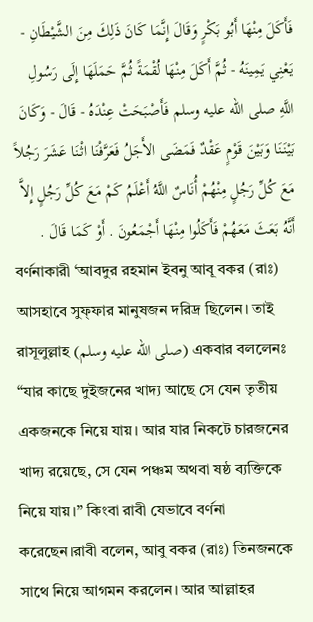فَأَكَلَ مِنْهَا أَبُو بَكْرٍ وَقَالَ إِنَّمَا كَانَ ذَلِكَ مِنَ الشَّيْطَانِ - يَعْنِي يَمِينَهُ - ثُمَّ أَكَلَ مِنْهَا لُقْمَةً ثُمَّ حَمَلَهَا إِلَى رَسُولِ اللَّهِ صلى الله عليه وسلم فَأَصْبَحَتْ عِنْدَهُ - قَالَ - وَكَانَ بَيْنَنَا وَبَيْنَ قَوْمٍ عَقْدٌ فَمَضَى الأَجَلُ فَعَرَّفْنَا اثْنَا عَشَرَ رَجُلاً مَعَ كُلِّ رَجُلٍ مِنْهُمْ أُنَاسٌ اللَّهُ أَعْلَمُ كَمْ مَعَ كُلِّ رَجُلٍ إِلاَّ أَنَّهُ بَعَثَ مَعَهُمْ فَأَكَلُوا مِنْهَا أَجْمَعُونَ . أَوْ كَمَا قَالَ .
বর্ণনাকারী ‘আবদুর রহমান ইবনু আবূ বকর (রাঃ)
আসহাবে সুফ্ফার মানুষজন দরিদ্র ছিলেন। তাই রাসূলুল্লাহ (صلى الله عليه وسلم) একবার বললেনঃ “যার কাছে দুইজনের খাদ্য আছে সে যেন তৃতীয় একজনকে নিয়ে যায়। আর যার নিকটে চারজনের খাদ্য রয়েছে, সে যেন পঞ্চম অথবা ষষ্ঠ ব্যক্তিকে নিয়ে যায়।” কিংবা রাবী যেভাবে বর্ণনা করেছেন।রাবী বলেন, আবু বকর (রাঃ) তিনজনকে সাথে নিয়ে আগমন করলেন। আর আল্লাহর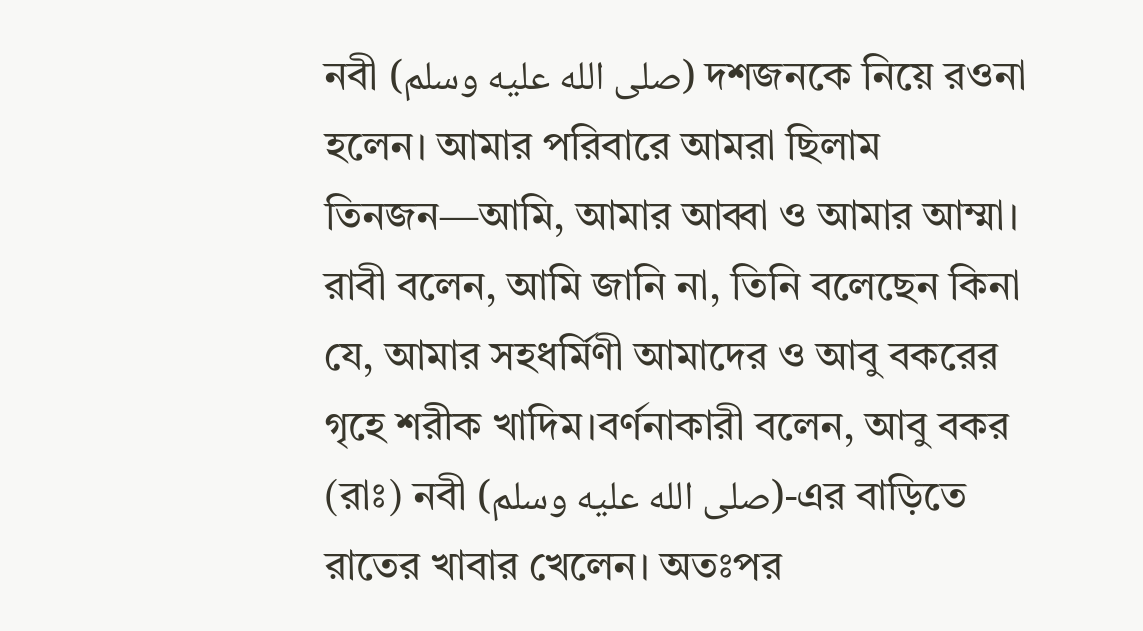নবী (صلى الله عليه وسلم) দশজনকে নিয়ে রওনা হলেন। আমার পরিবারে আমরা ছিলাম তিনজন—আমি, আমার আব্বা ও আমার আম্মা। রাবী বলেন, আমি জানি না, তিনি বলেছেন কিনা যে, আমার সহধর্মিণী আমাদের ও আবু বকরের গৃহে শরীক খাদিম।বর্ণনাকারী বলেন, আবু বকর (রাঃ) নবী (صلى الله عليه وسلم)-এর বাড়িতে রাতের খাবার খেলেন। অতঃপর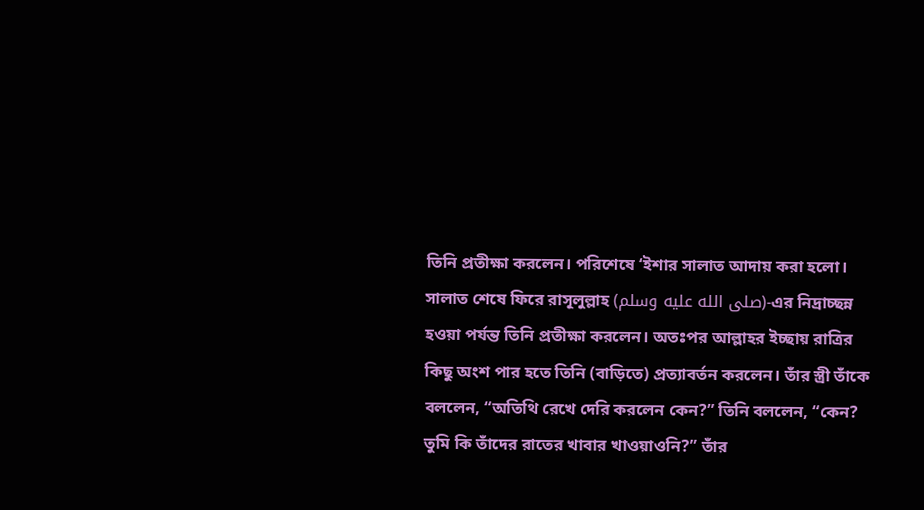তিনি প্রতীক্ষা করলেন। পরিশেষে ‘ইশার সালাত আদায় করা হলো। সালাত শেষে ফিরে রাসূলুল্লাহ (صلى الله عليه وسلم)-এর নিদ্রাচ্ছন্ন হওয়া পর্যন্ত তিনি প্রতীক্ষা করলেন। অতঃপর আল্লাহর ইচ্ছায় রাত্রির কিছু অংশ পার হতে তিনি (বাড়িতে) প্রত্যাবর্তন করলেন। তাঁর স্ত্রী তাঁকে বললেন, “অতিথি রেখে দেরি করলেন কেন?” তিনি বললেন, “কেন? তুমি কি তাঁদের রাতের খাবার খাওয়াওনি?” তাঁর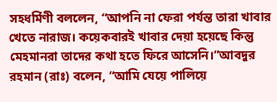সহধর্মিণী বললেন, “আপনি না ফেরা পর্যন্ত তারা খাবার খেতে নারাজ। কয়েকবারই খাবার দেয়া হয়েছে কিন্তু মেহমানরা তাদের কথা হতে ফিরে আসেনি।”আবদুর রহমান (রাঃ) বলেন, “আমি যেয়ে পালিয়ে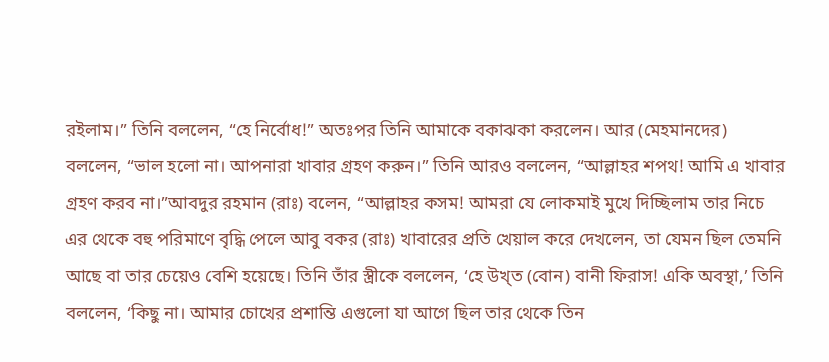রইলাম।” তিনি বললেন, “হে নির্বোধ!” অতঃপর তিনি আমাকে বকাঝকা করলেন। আর (মেহমানদের) বললেন, “ভাল হলো না। আপনারা খাবার গ্রহণ করুন।” তিনি আরও বললেন, “আল্লাহর শপথ! আমি এ খাবার গ্রহণ করব না।”আবদুর রহমান (রাঃ) বলেন, “আল্লাহর কসম! আমরা যে লোকমাই মুখে দিচ্ছিলাম তার নিচে এর থেকে বহু পরিমাণে বৃদ্ধি পেলে আবু বকর (রাঃ) খাবারের প্রতি খেয়াল করে দেখলেন, তা যেমন ছিল তেমনি আছে বা তার চেয়েও বেশি হয়েছে। তিনি তাঁর স্ত্রীকে বললেন, ‘হে উখ্ত (বোন) বানী ফিরাস! একি অবস্থা,’ তিনি বললেন, ‘কিছু না। আমার চোখের প্রশান্তি এগুলো যা আগে ছিল তার থেকে তিন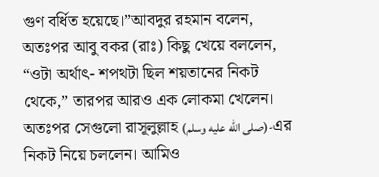গুণ বর্ধিত হয়েছে।”আবদুর রহমান বলেন, অতঃপর আবু বকর (রাঃ) কিছু খেয়ে বললেন, “ওটা অর্থাৎ- শপথটা ছিল শয়তানের নিকট থেকে,” তারপর আরও এক লোকমা খেলেন। অতঃপর সেগুলো রাসূলুল্লাহ (صلى الله عليه وسلم)-এর নিকট নিয়ে চললেন। আমিও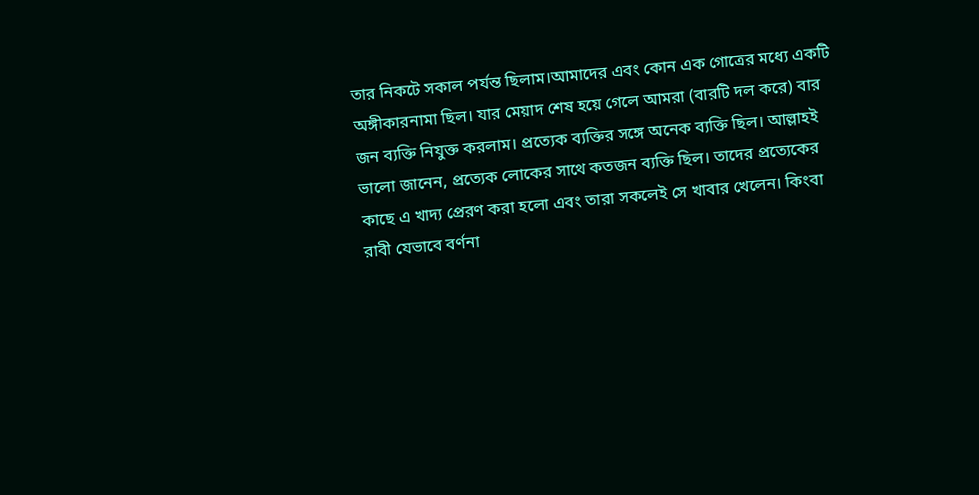তার নিকটে সকাল পর্যন্ত ছিলাম।আমাদের এবং কোন এক গোত্রের মধ্যে একটি অঙ্গীকারনামা ছিল। যার মেয়াদ শেষ হয়ে গেলে আমরা (বারটি দল করে) বার জন ব্যক্তি নিযুক্ত করলাম। প্রত্যেক ব্যক্তির সঙ্গে অনেক ব্যক্তি ছিল। আল্লাহই ভালো জানেন, প্রত্যেক লোকের সাথে কতজন ব্যক্তি ছিল। তাদের প্রত্যেকের কাছে এ খাদ্য প্রেরণ করা হলো এবং তারা সকলেই সে খাবার খেলেন। কিংবা রাবী যেভাবে বর্ণনা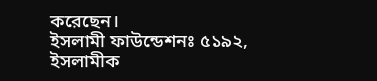করেছেন।
ইসলামী ফাউন্ডেশনঃ ৫১৯২, ইসলামীক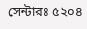সেন্টারঃ ৫২০৪